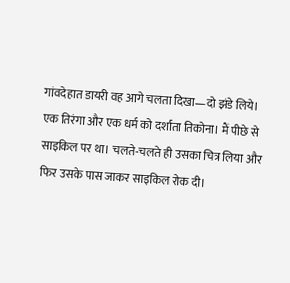गांवदेहात डायरी वह आगे चलता दिखा—दो झंडे लिये। एक तिरंगा और एक धर्म को दर्शाता तिकोना। मैं पीछे से साइकिल पर था। चलते-चलते ही उसका चित्र लिया और फिर उसके पास जाकर साइकिल रोक दी।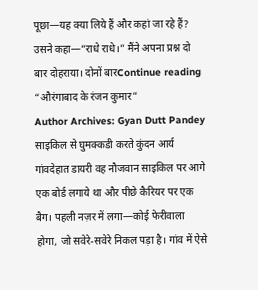पूछा—यह क्या लिये हैं और कहां जा रहे हैं? उसने कहा—“राधे राधे।” मैंने अपना प्रश्न दो बार दोहराया। दोनों बारContinue reading “औरंगाबाद के रंजन कुमार”
Author Archives: Gyan Dutt Pandey
साइकिल से घुमक्कडी करते कुंदन आर्य
गांवदेहात डायरी वह नौजवान साइकिल पर आगे एक बोर्ड लगाये था और पीछे कैरियर पर एक बैग। पहली नज़र में लगा—कोई फेरीवाला होगा, जो सवेरे-सवेरे निकल पड़ा है। गांव में ऐसे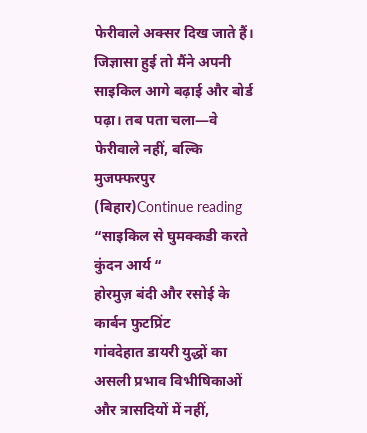फेरीवाले अक्सर दिख जाते हैं। जिज्ञासा हुई तो मैंने अपनी साइकिल आगे बढ़ाई और बोर्ड पढ़ा। तब पता चला—वे फेरीवाले नहीं, बल्कि मुजफ्फरपुर (बिहार)Continue reading “साइकिल से घुमक्कडी करते कुंदन आर्य “
होरमुज़ बंदी और रसोई के कार्बन फुटप्रिंट
गांवदेहात डायरी युद्धों का असली प्रभाव विभीषिकाओं और त्रासदियों में नहीं,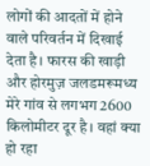लोगों की आदतों में होने वाले परिवर्तन में दिखाई देता है। फारस की खाड़ी और होरमुज़ जलडमरूमध्य मेरे गांव से लगभग 2600 किलोमीटर दूर है। वहां क्या हो रहा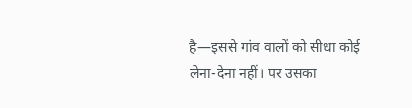है—इससे गांव वालों को सीधा कोई लेना-देना नहीं। पर उसका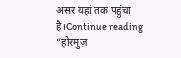असर यहां तक पहुंचा है।Continue reading “होरमुज़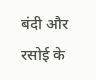बंदी और रसोई के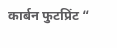कार्बन फुटप्रिंट “